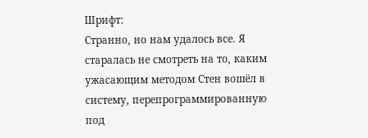Шрифт:
Странно, но нам удалось все. Я старалась не смотреть на то, каким ужасающим методом Стен вошёл в систему, перепрограммированную под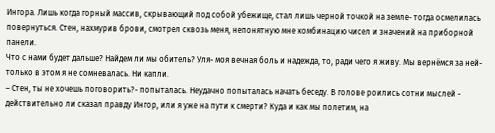Ингора. Лишь когда горный массив, скрывающий под собой убежище, стал лишь черной точкой на земле- тогда осмелилась повернуться. Стен, нахмурив брови, смотрел сквозь меня, непонятную мне комбинацию чисел и значений на приборной панели.
Что с нами будет дальше? Найдем ли мы обитель? Уля- моя вечная боль и надежда, то, ради чего я живу. Мы вернёмся за ней- только в этом я не сомневалась. Ни капли.
– Стен, ты не хочешь поговорить?- попыталась. Неудачно попыталась начать беседу. В голове роились сотни мыслей - действительно ли сказал правду Ингор, или я уже на пути к смерти? Куда и как мы полетим, на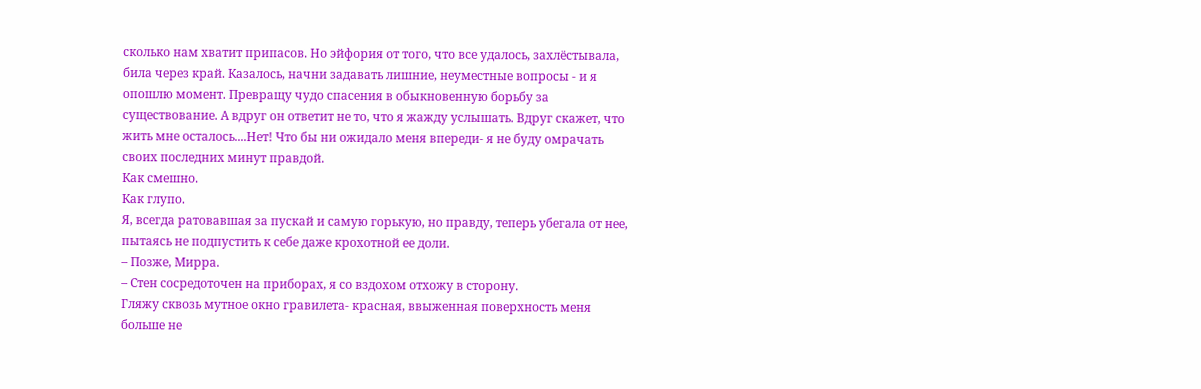сколько нам хватит припасов. Но эйфория от того, что все удалось, захлёстывала, била через край. Казалось, начни задавать лишние, неуместные вопросы - и я опошлю момент. Превращу чудо спасения в обыкновенную борьбу за существование. А вдруг он ответит не то, что я жажду услышать. Вдруг скажет, что жить мне осталось....Нет! Что бы ни ожидало меня впереди- я не буду омрачать своих последних минут правдой.
Как смешно.
Как глупо.
Я, всегда ратовавшая за пускай и самую горькую, но правду, теперь убегала от нее, пытаясь не подпустить к себе даже крохотной ее доли.
– Позже, Мирра.
– Стен сосредоточен на приборах, я со вздохом отхожу в сторону.
Гляжу сквозь мутное окно гравилета- красная, ввыженная поверхность меня больше не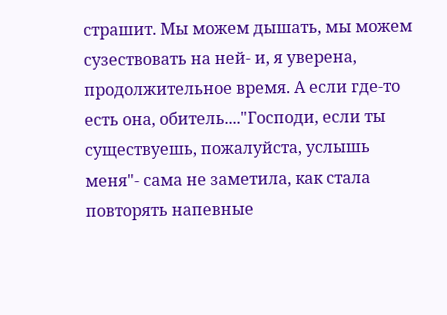страшит. Мы можем дышать, мы можем сузествовать на ней- и, я уверена, продолжительное время. А если где-то есть она, обитель...."Господи, если ты существуешь, пожалуйста, услышь меня"- сама не заметила, как стала повторять напевные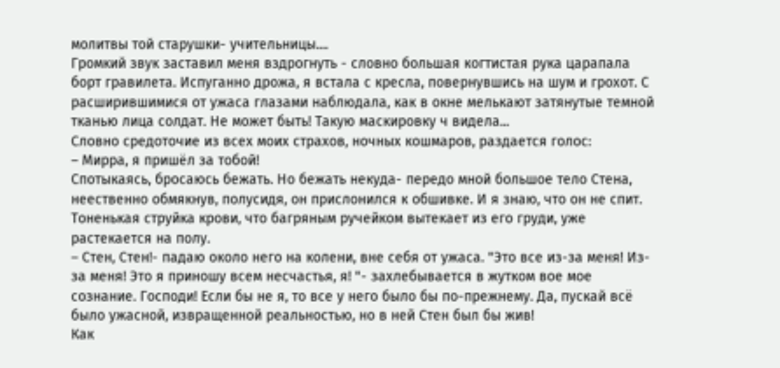молитвы той старушки- учительницы....
Громкий звук заставил меня вздрогнуть - словно большая когтистая рука царапала борт гравилета. Испуганно дрожа, я встала с кресла, повернувшись на шум и грохот. С расширившимися от ужаса глазами наблюдала, как в окне мелькают затянутые темной тканью лица солдат. Не может быть! Такую маскировку ч видела...
Словно средоточие из всех моих страхов, ночных кошмаров, раздается голос:
– Мирра, я пришёл за тобой!
Спотыкаясь, бросаюсь бежать. Но бежать некуда- передо мной большое тело Стена, неественно обмякнув, полусидя, он прислонился к обшивке. И я знаю, что он не спит. Тоненькая струйка крови, что багряным ручейком вытекает из его груди, уже растекается на полу.
– Стен, Стен!- падаю около него на колени, вне себя от ужаса. "Это все из-за меня! Из-за меня! Это я приношу всем несчастья, я! "- захлебывается в жутком вое мое сознание. Господи! Если бы не я, то все у него было бы по-прежнему. Да, пускай всё было ужасной, извращенной реальностью, но в ней Стен был бы жив!
Как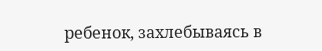ребенок, захлебываясь в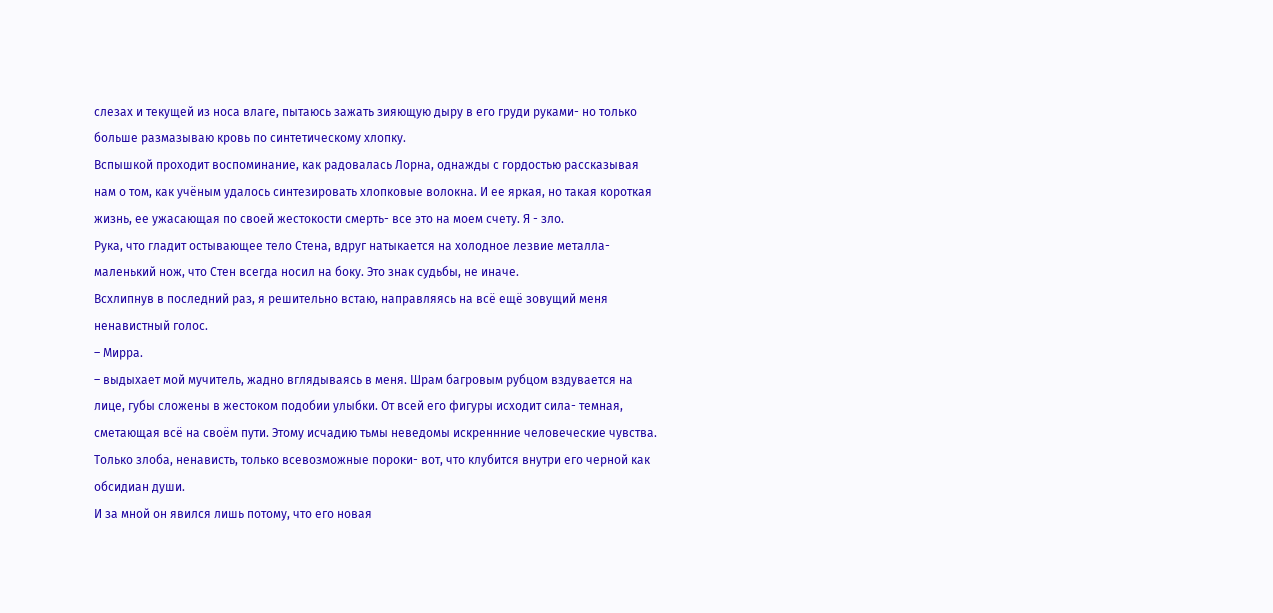слезах и текущей из носа влаге, пытаюсь зажать зияющую дыру в его груди руками- но только больше размазываю кровь по синтетическому хлопку.
Вспышкой проходит воспоминание, как радовалась Лорна, однажды с гордостью рассказывая нам о том, как учёным удалось синтезировать хлопковые волокна. И ее яркая, но такая короткая жизнь, ее ужасающая по своей жестокости смерть- все это на моем счету. Я - зло.
Рука, что гладит остывающее тело Стена, вдруг натыкается на холодное лезвие металла- маленький нож, что Стен всегда носил на боку. Это знак судьбы, не иначе.
Всхлипнув в последний раз, я решительно встаю, направляясь на всё ещё зовущий меня ненавистный голос.
– Мирра.
– выдыхает мой мучитель, жадно вглядываясь в меня. Шрам багровым рубцом вздувается на лице, губы сложены в жестоком подобии улыбки. От всей его фигуры исходит сила- темная, сметающая всё на своём пути. Этому исчадию тьмы неведомы искреннние человеческие чувства. Только злоба, ненависть, только всевозможные пороки- вот, что клубится внутри его черной как обсидиан души.
И за мной он явился лишь потому, что его новая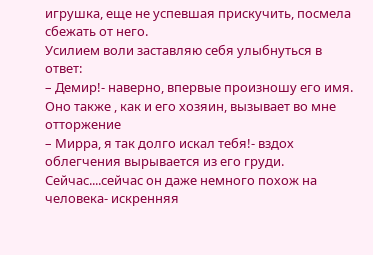игрушка, еще не успевшая прискучить, посмела сбежать от него.
Усилием воли заставляю себя улыбнуться в ответ:
– Демир!- наверно, впервые произношу его имя. Оно также , как и его хозяин, вызывает во мне отторжение
– Мирра, я так долго искал тебя!- вздох облегчения вырывается из его груди. Сейчас....сейчас он даже немного похож на человека- искренняя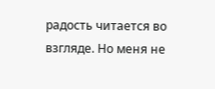радость читается во взгляде. Но меня не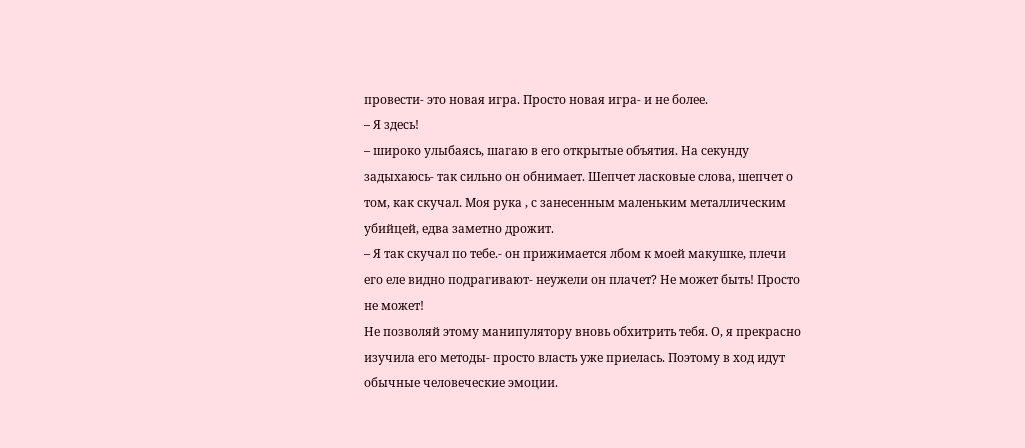провести- это новая игра. Просто новая игра- и не более.
– Я здесь!
– широко улыбаясь, шагаю в его открытые объятия. На секунду задыхаюсь- так сильно он обнимает. Шепчет ласковые слова, шепчет о том, как скучал. Моя рука , с занесенным маленьким металлическим убийцей, едва заметно дрожит.
– Я так скучал по тебе.- он прижимается лбом к моей макушке, плечи его еле видно подрагивают- неужели он плачет? Не может быть! Просто не может!
Не позволяй этому манипулятору вновь обхитрить тебя. О, я прекрасно изучила его методы- просто власть уже приелась. Поэтому в ход идут обычные человеческие эмоции.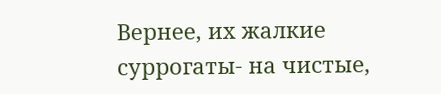Вернее, их жалкие суррогаты- на чистые,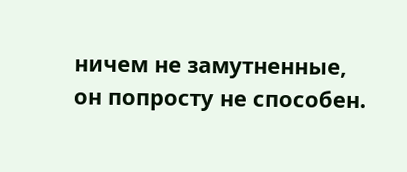ничем не замутненные, он попросту не способен.